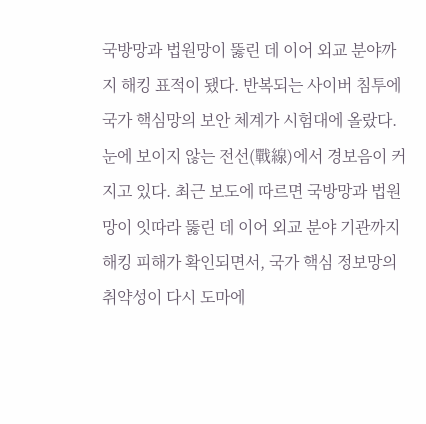국방망과 법원망이 뚫린 데 이어 외교 분야까지 해킹 표적이 됐다. 반복되는 사이버 침투에 국가 핵심망의 보안 체계가 시험대에 올랐다.
눈에 보이지 않는 전선(戰線)에서 경보음이 커지고 있다. 최근 보도에 따르면 국방망과 법원망이 잇따라 뚫린 데 이어 외교 분야 기관까지 해킹 피해가 확인되면서, 국가 핵심 정보망의 취약성이 다시 도마에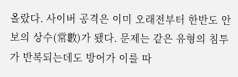올랐다. 사이버 공격은 이미 오래전부터 한반도 안보의 상수(常數)가 됐다. 문제는 같은 유형의 침투가 반복되는데도 방어가 이를 따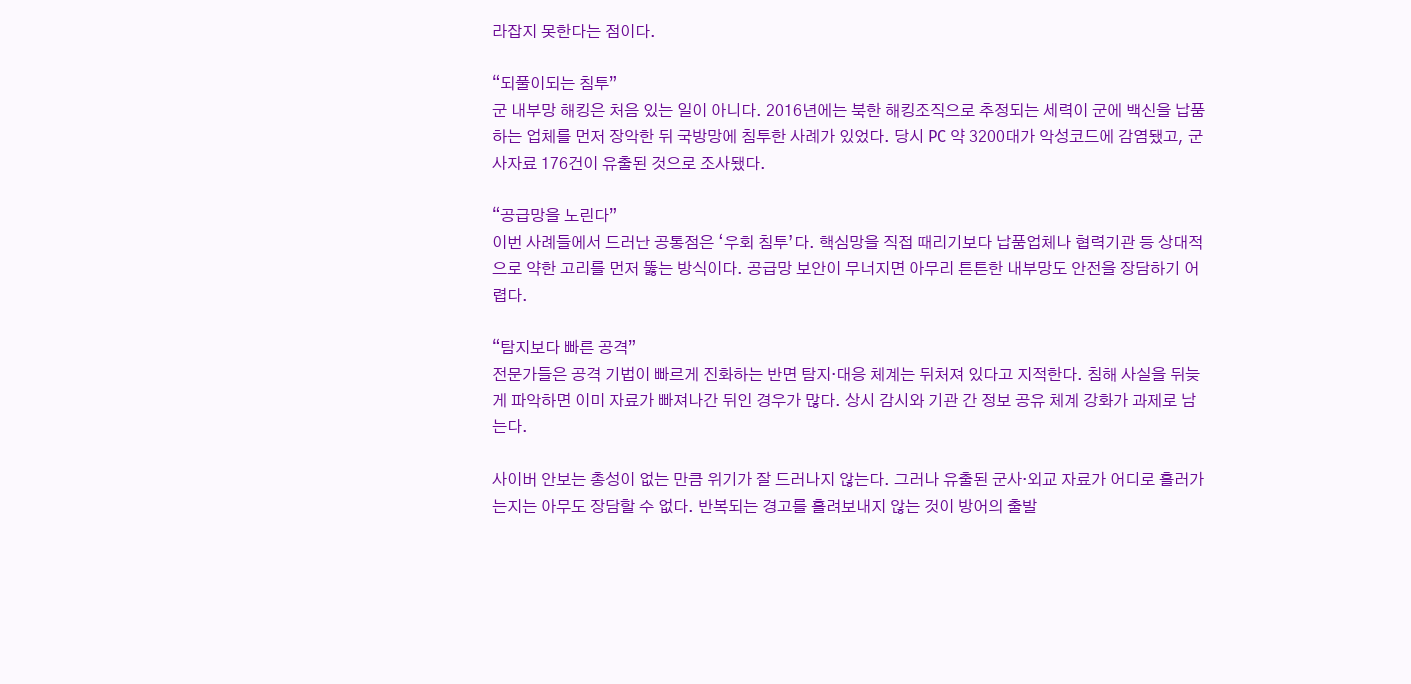라잡지 못한다는 점이다.

“되풀이되는 침투”
군 내부망 해킹은 처음 있는 일이 아니다. 2016년에는 북한 해킹조직으로 추정되는 세력이 군에 백신을 납품하는 업체를 먼저 장악한 뒤 국방망에 침투한 사례가 있었다. 당시 PC 약 3200대가 악성코드에 감염됐고, 군사자료 176건이 유출된 것으로 조사됐다.

“공급망을 노린다”
이번 사례들에서 드러난 공통점은 ‘우회 침투’다. 핵심망을 직접 때리기보다 납품업체나 협력기관 등 상대적으로 약한 고리를 먼저 뚫는 방식이다. 공급망 보안이 무너지면 아무리 튼튼한 내부망도 안전을 장담하기 어렵다.

“탐지보다 빠른 공격”
전문가들은 공격 기법이 빠르게 진화하는 반면 탐지·대응 체계는 뒤처져 있다고 지적한다. 침해 사실을 뒤늦게 파악하면 이미 자료가 빠져나간 뒤인 경우가 많다. 상시 감시와 기관 간 정보 공유 체계 강화가 과제로 남는다.

사이버 안보는 총성이 없는 만큼 위기가 잘 드러나지 않는다. 그러나 유출된 군사·외교 자료가 어디로 흘러가는지는 아무도 장담할 수 없다. 반복되는 경고를 흘려보내지 않는 것이 방어의 출발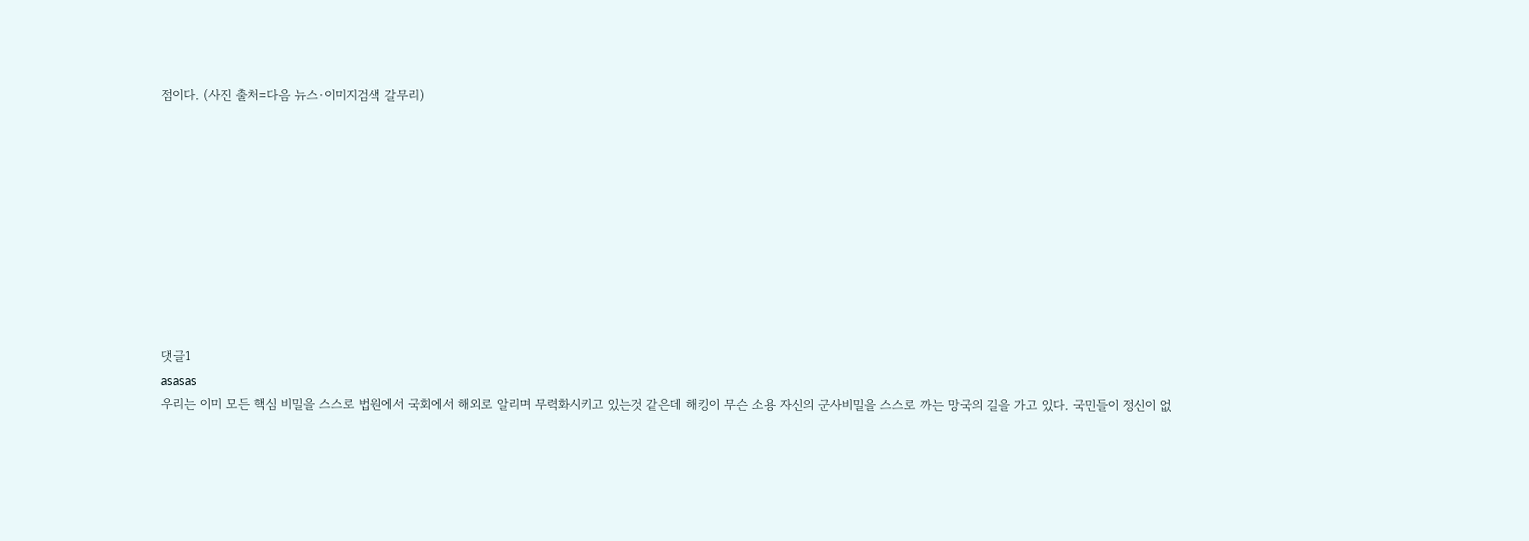점이다. (사진 출처=다음 뉴스·이미지검색 갈무리)










댓글1
asasas
우리는 이미 모든 핵심 비밀을 스스로 법원에서 국회에서 해외로 알리며 무력화시키고 있는것 같은데 해킹이 무슨 소용 자신의 군사비밀을 스스로 까는 망국의 길을 가고 있다. 국민들이 정신이 없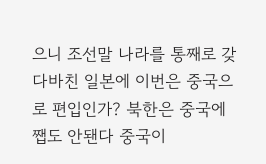으니 조선말 나라를 통째로 갖다바친 일본에 이번은 중국으로 편입인가? 북한은 중국에 쨉도 안됀다 중국이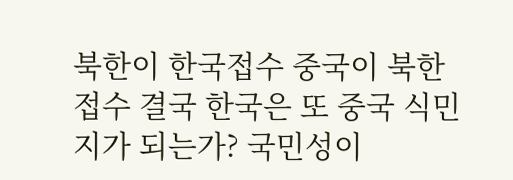북한이 한국접수 중국이 북한 접수 결국 한국은 또 중국 식민지가 되는가? 국민성이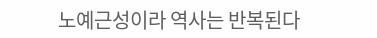노예근성이라 역사는 반복된다